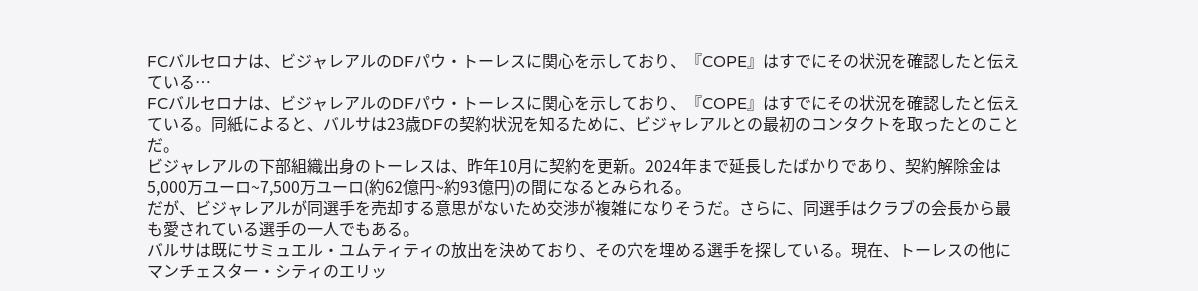FCバルセロナは、ビジャレアルのDFパウ・トーレスに関心を示しており、『COPE』はすでにその状況を確認したと伝えている…
FCバルセロナは、ビジャレアルのDFパウ・トーレスに関心を示しており、『COPE』はすでにその状況を確認したと伝えている。同紙によると、バルサは23歳DFの契約状況を知るために、ビジャレアルとの最初のコンタクトを取ったとのことだ。
ビジャレアルの下部組織出身のトーレスは、昨年10月に契約を更新。2024年まで延長したばかりであり、契約解除金は5,000万ユーロ~7,500万ユーロ(約62億円~約93億円)の間になるとみられる。
だが、ビジャレアルが同選手を売却する意思がないため交渉が複雑になりそうだ。さらに、同選手はクラブの会長から最も愛されている選手の一人でもある。
バルサは既にサミュエル・ユムティティの放出を決めており、その穴を埋める選手を探している。現在、トーレスの他にマンチェスター・シティのエリッ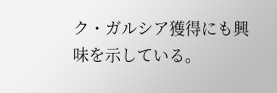ク・ガルシア獲得にも興味を示している。